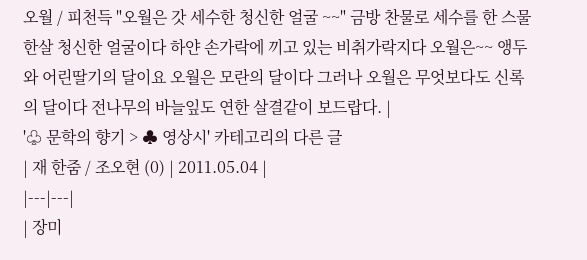오월 / 피천득 "오월은 갓 세수한 청신한 얼굴 ~~" 금방 찬물로 세수를 한 스물한살 청신한 얼굴이다 하얀 손가락에 끼고 있는 비취가락지다 오월은~~ 앵두와 어린딸기의 달이요 오월은 모란의 달이다 그러나 오월은 무엇보다도 신록의 달이다 전나무의 바늘잎도 연한 살결같이 보드랍다. |
'♧ 문학의 향기 > ♣ 영상시' 카테고리의 다른 글
| 재 한줌 / 조오현 (0) | 2011.05.04 |
|---|---|
| 장미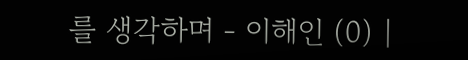를 생각하며 - 이해인 (0) |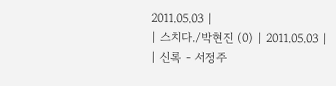2011.05.03 |
| 스치다./박현진 (0) | 2011.05.03 |
| 신록 - 서정주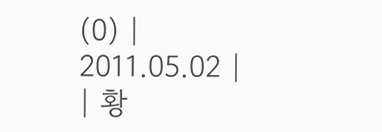(0) | 2011.05.02 |
| 황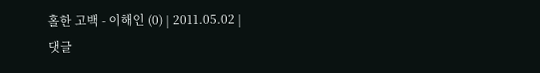홀한 고백 - 이해인 (0) | 2011.05.02 |
댓글